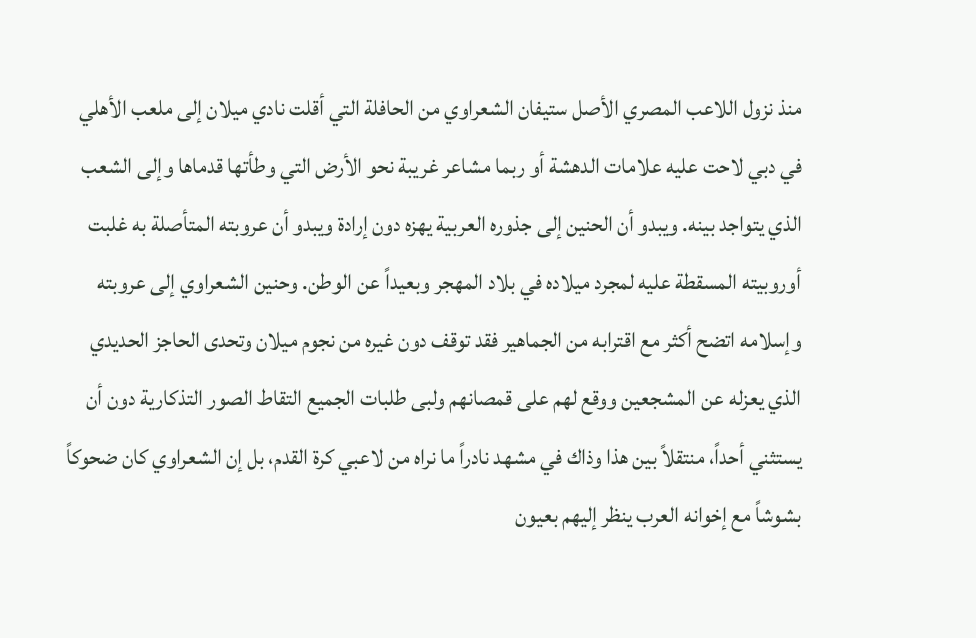منذ نزول اللاعب المصري الأصل ستيفان الشعراوي من الحافلة التي أقلت نادي ميلان إلى ملعب الأهلي في دبي لاحت عليه علامات الدهشة أو ربما مشاعر غريبة نحو الأرض التي وطأتها قدماها وإلى الشعب الذي يتواجد بينه. ويبدو أن الحنين إلى جذوره العربية يهزه دون إرادة ويبدو أن عروبته المتأصلة به غلبت أوروبيته المسقطة عليه لمجرد ميلاده في بلاد المهجر وبعيداً عن الوطن. وحنين الشعراوي إلى عروبته وإسلامه اتضح أكثر مع اقترابه من الجماهير فقد توقف دون غيره من نجوم ميلان وتحدى الحاجز الحديدي الذي يعزله عن المشجعين ووقع لهم على قمصانهم ولبى طلبات الجميع التقاط الصور التذكارية دون أن يستثني أحداً، منتقلاً بين هذا وذاك في مشهد نادراً ما نراه من لاعبي كرة القدم، بل إن الشعراوي كان ضحوكاً بشوشاً مع إخوانه العرب ينظر إليهم بعيون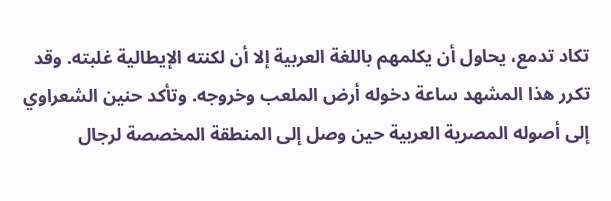تكاد تدمع، يحاول أن يكلمهم باللغة العربية إلا أن لكنته الإيطالية غلبته. وقد تكرر هذا المشهد ساعة دخوله أرض الملعب وخروجه. وتأكد حنين الشعراوي إلى أصوله المصرية العربية حين وصل إلى المنطقة المخصصة لرجال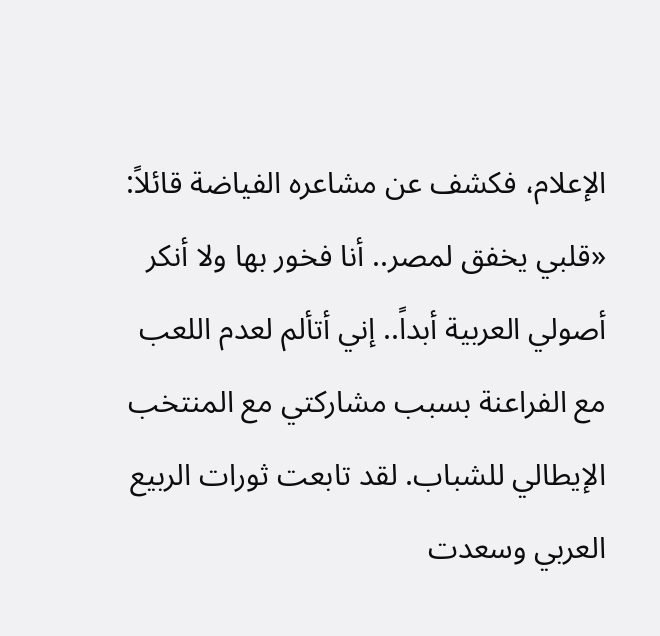الإعلام، فكشف عن مشاعره الفياضة قائلاً: «قلبي يخفق لمصر.. أنا فخور بها ولا أنكر أصولي العربية أبداً.. إني أتألم لعدم اللعب مع الفراعنة بسبب مشاركتي مع المنتخب الإيطالي للشباب. لقد تابعت ثورات الربيع العربي وسعدت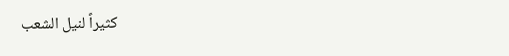كثيراً لنيل الشعب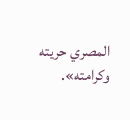المصري حريته وكرامته».